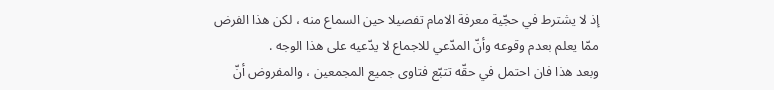إذ لا يشترط في حجّية معرفة الامام تفصيلا حين السماع منه ، لكن هذا الفرض ممّا يعلم بعدم وقوعه وأنّ المدّعي للاجماع لا يدّعيه على هذا الوجه .
وبعد هذا فان احتمل في حقّه تتبّع فتاوى جميع المجمعين ، والمفروض أنّ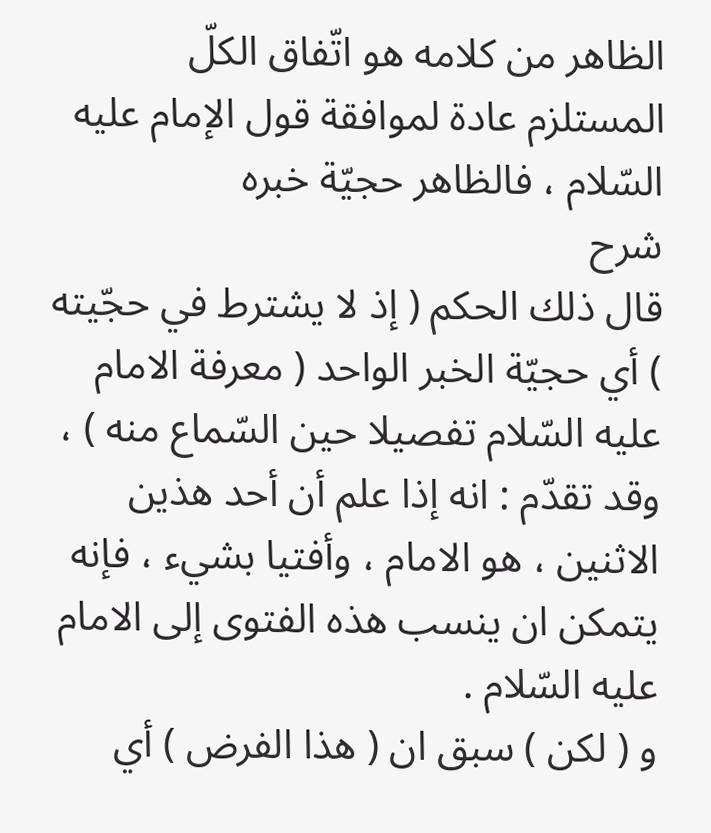الظاهر من كلامه هو اتّفاق الكلّ المستلزم عادة لموافقة قول الإمام عليه السّلام ، فالظاهر حجيّة خبره
شرح
قال ذلك الحكم ( إذ لا يشترط في حجّيته ) أي حجيّة الخبر الواحد ( معرفة الامام عليه السّلام تفصيلا حين السّماع منه ) ، وقد تقدّم : انه إذا علم أن أحد هذين الاثنين ، هو الامام ، وأفتيا بشيء ، فإنه يتمكن ان ينسب هذه الفتوى إلى الامام عليه السّلام .
و ( لكن ) سبق ان ( هذا الفرض ) أي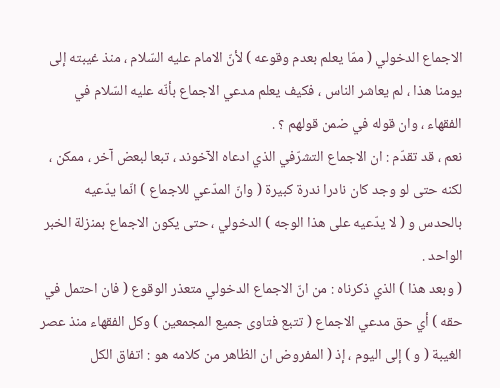الاجماع الدخولي ( ممّا يعلم بعدم وقوعه ) لأنّ الامام عليه السّلام ، منذ غيبته إلى يومنا هذا ، لم يعاشر الناس ، فكيف يعلم مدعي الاجماع بأنّه عليه السّلام في الفقهاء ، وان قوله في ضمن قولهم ؟ .
نعم ، قد تقدّم : ان الاجماع التشرّفي الذي ادعاه الآخوند ، تبعا لبعض آخر ، ممكن ، لكنه حتى لو وجد كان نادرا ندرة كبيرة ( وانّ المدّعي للاجماع ) انّما يدّعيه بالحدس و ( لا يدّعيه على هذا الوجه ) الدخولي ، حتى يكون الاجماع بمنزلة الخبر الواحد .
( وبعد هذا ) الذي ذكرناه : من انّ الاجماع الدخولي متعذر الوقوع ( فان احتمل في حقه ) أي حق مدعي الاجماع ( تتبع فتاوى جميع المجمعين ) وكل الفقهاء منذ عصر الغيبة ( و ) إلى اليوم ، إذ ( المفروض ان الظاهر من كلامه هو : اتفاق الكل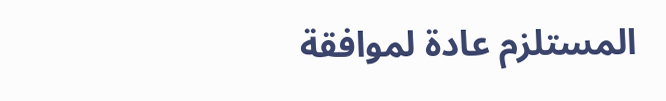المستلزم عادة لموافقة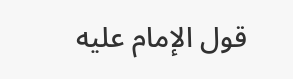قول الإمام عليه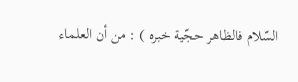السّلام فالظاهر حجّية خبره ) : من أن العلماء